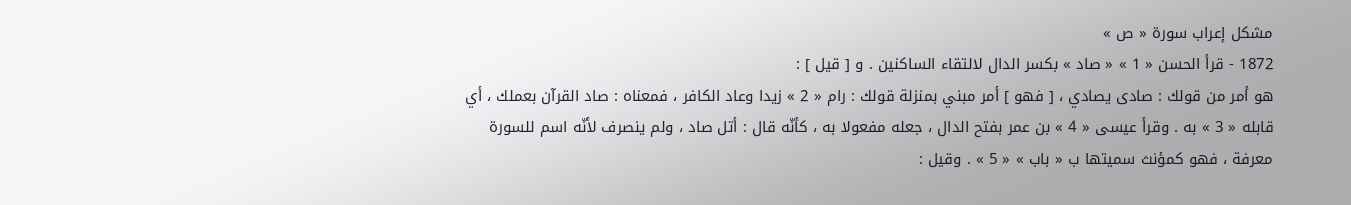مشكل إعراب سورة « ص »
1872 - قرأ الحسن « 1 » « صاد » بكسر الدال لالتقاء الساكنين . و [ قيل ] :
هو أمر من قولك : صادى يصادي ، [ فهو ] أمر مبني بمنزلة قولك : رام « 2 » زيدا وعاد الكافر ، فمعناه : صاد القرآن بعملك ، أي قابله « 3 » به . وقرأ عيسى « 4 » بن عمر بفتح الدال ، جعله مفعولا به ، كأنّه قال : أتل صاد ، ولم ينصرف لأنّه اسم للسورة معرفة ، فهو كمؤنث سميتها ب « باب » « 5 » . وقيل :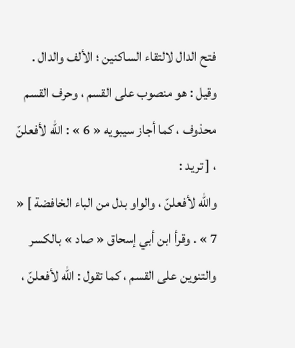فتح الدال لالتقاء الساكنين ؛ الألف والدال . وقيل : هو منصوب على القسم ، وحرف القسم محذوف ، كما أجاز سيبويه « 6 » : اللّه لأفعلنّ ، [ تريد :
واللّه لأفعلنّ ، والواو بدل من الباء الخافضة ] « 7 » . وقرأ ابن أبي إسحاق « صاد » بالكسر والتنوين على القسم ، كما تقول : اللّه لأفعلنّ ،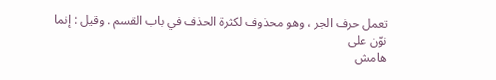تعمل حرف الجر ، وهو محذوف لكثرة الحذف في باب القسم . وقيل : إنما نوّن على
هامش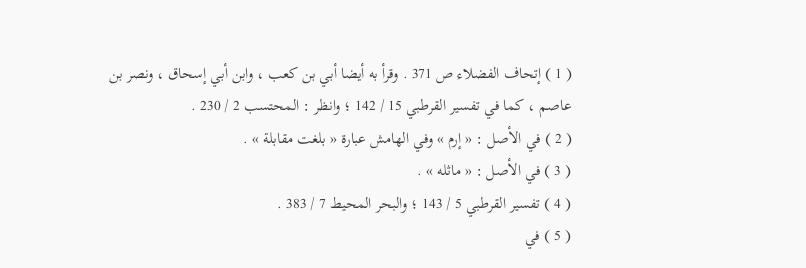( 1 ) إتحاف الفضلاء ص 371 . وقرأ به أيضا أبي بن كعب ، وابن أبي إسحاق ، ونصر بن عاصم ، كما في تفسير القرطبي 15 / 142 ؛ وانظر : المحتسب 2 / 230 .
( 2 ) في الأصل : « إرم » وفي الهامش عبارة « بلغت مقابلة » .
( 3 ) في الأصل : « ماثله » .
( 4 ) تفسير القرطبي 5 / 143 ؛ والبحر المحيط 7 / 383 .
( 5 ) في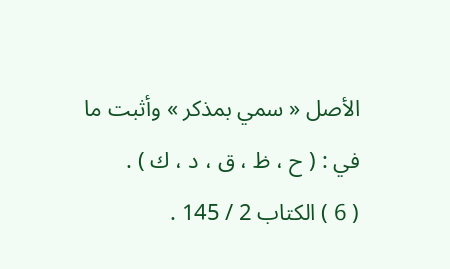الأصل « سمي بمذكر » وأثبت ما في : ( ح ، ظ ، ق ، د ، ك ) .
( 6 ) الكتاب 2 / 145 .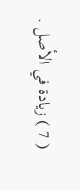( 7 ) زيادة في الأصل .